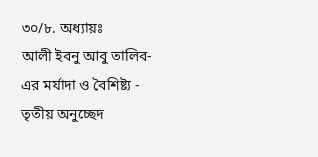৩০/৮. অধ্যায়ঃ
আলী ইবনু আবু তালিব-এর মর্যাদা ও বৈশিষ্ট্য - তৃতীয় অনুচ্ছেদ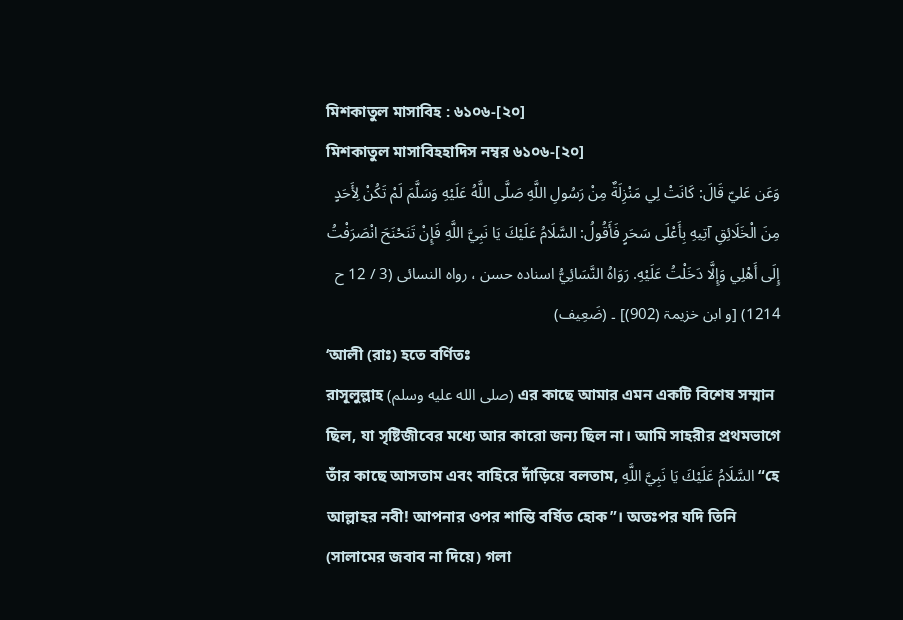মিশকাতুল মাসাবিহ : ৬১০৬-[২০]
মিশকাতুল মাসাবিহহাদিস নম্বর ৬১০৬-[২০]
وَعَن عَليّ قَالَ: كَانَتْ لِي مَنْزِلَةٌ مِنْ رَسُولِ اللَّهِ صَلَّى اللَّهُ عَلَيْهِ وَسَلَّمَ لَمْ تَكُنْ لِأَحَدٍ مِنَ الْخَلَائِقِ آتِيهِ بِأَعْلَى سَحَرٍ فَأَقُولُ: السَّلَامُ عَلَيْكَ يَا نَبِيَّ اللَّهِ فَإِنْ تَنَحْنَحَ انْصَرَفْتُ إِلَى أَهْلِي وَإِلَّا دَخَلْتُ عَلَيْهِ. رَوَاهُ النَّسَائِيُّ اسنادہ حسن ، رواہ النسائی (3 / 12 ح 1214) [و ابن خزیمۃ (902)] ۔ (ضَعِيف)
‘আলী (রাঃ) হতে বর্ণিতঃ
রাসূলুল্লাহ (صلى الله عليه وسلم) এর কাছে আমার এমন একটি বিশেষ সম্মান ছিল, যা সৃষ্টিজীবের মধ্যে আর কারো জন্য ছিল না। আমি সাহরীর প্রথমভাগে তাঁর কাছে আসতাম এবং বাহিরে দাঁড়িয়ে বলতাম, السَّلَامُ عَلَيْكَ يَا نَبِيَّ اللَّهِ “হে আল্লাহর নবী! আপনার ওপর শান্তি বর্ষিত হোক”। অতঃপর যদি তিনি (সালামের জবাব না দিয়ে) গলা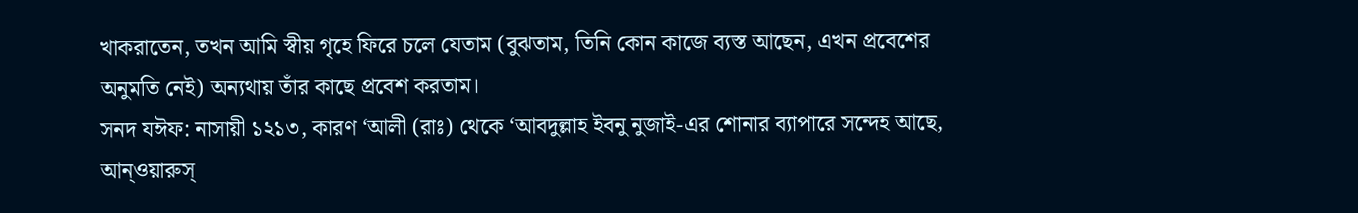খাকরাতেন, তখন আমি স্বীয় গৃহে ফিরে চলে যেতাম (বুঝতাম, তিনি কোন কাজে ব্যস্ত আছেন, এখন প্রবেশের অনুমতি নেই) অন্যথায় তাঁর কাছে প্রবেশ করতাম।
সনদ যঈফ: নাসায়ী ১২১৩, কারণ ‘আলী (রাঃ) থেকে ‘আবদুল্লাহ ইবনু নুজাই-এর শোনার ব্যাপারে সন্দেহ আছে, আন্ওয়ারুস্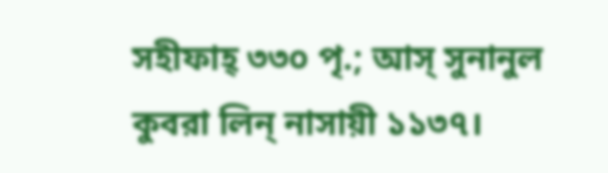সহীফাহ্ ৩৩০ পৃ.; আস্ সুনানুল কুবরা লিন্ নাসায়ী ১১৩৭।